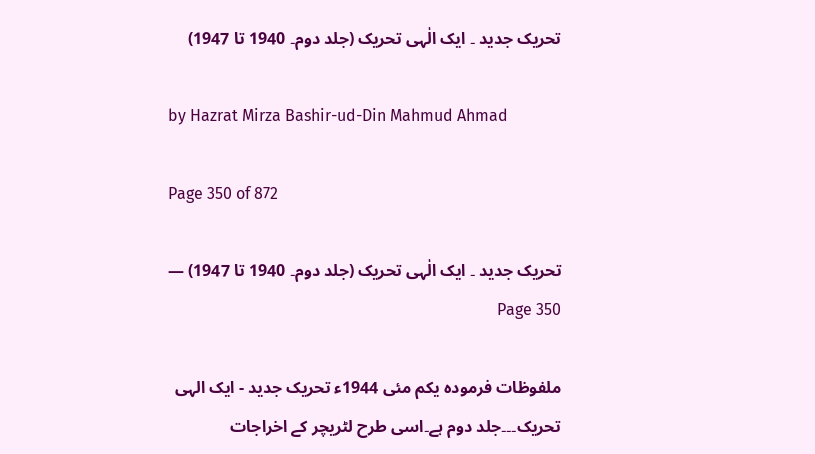تحریک جدید ۔ ایک الٰہی تحریک (جلد دوم۔ 1940 تا 1947)

by Hazrat Mirza Bashir-ud-Din Mahmud Ahmad

Page 350 of 872

تحریک جدید ۔ ایک الٰہی تحریک (جلد دوم۔ 1940 تا 1947) — Page 350

ملفوظات فرمودہ یکم مئی 1944ء تحریک جدید - ایک الہی تحریک۔۔۔جلد دوم ہے۔اسی طرح لٹریچر کے اخراجات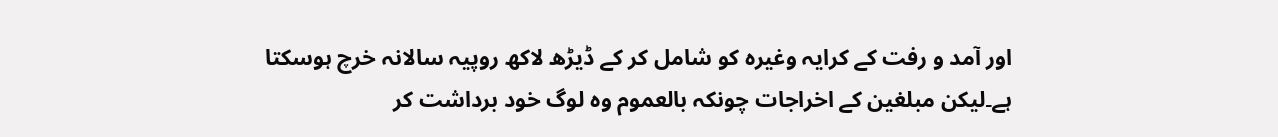اور آمد و رفت کے کرایہ وغیرہ کو شامل کر کے ڈیڑھ لاکھ روپیہ سالانہ خرچ ہوسکتا ہے۔لیکن مبلغین کے اخراجات چونکہ بالعموم وہ لوگ خود برداشت کر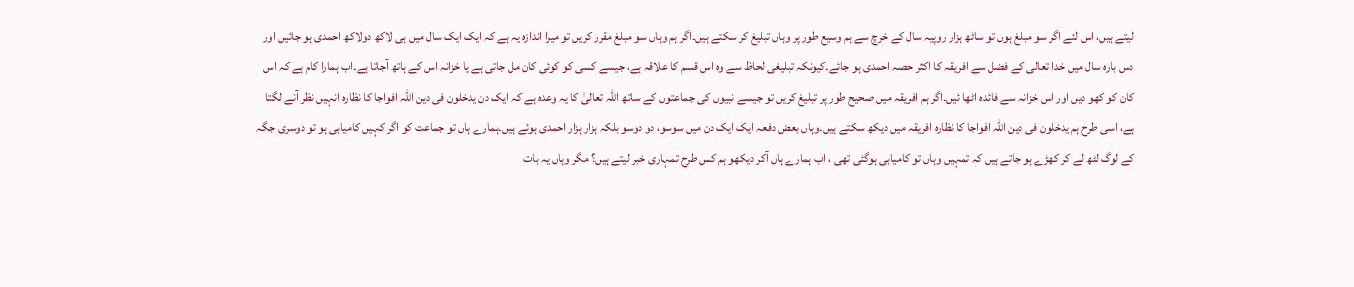لیتے ہیں، اس لئے اگر سو مبلغ ہوں تو ساٹھ ہزار روپیہ سال کے خرچ سے ہم وسیع طور پر وہاں تبلیغ کر سکتے ہیں۔اگر ہم وہاں سو مبلغ مقرر کریں تو میرا اندازہ یہ ہے کہ ایک ایک سال میں ہی لاکھ دولاکھ احمدی ہو جائیں اور دس بارہ سال میں خدا تعالی کے فضل سے افریقہ کا اکثر حصہ احمدی ہو جائے۔کیونکہ تبلیغی لحاظ سے وہ اس قسم کا علاقہ ہے، جیسے کسی کو کوئی کان مل جاتی ہے یا خزانہ اس کے ہاتھ آجاتا ہے۔اب ہمارا کام ہے کہ اس کان کو کھو دیں اور اس خزانہ سے فائدہ اٹھا ئیں۔اگر ہم افریقہ میں صحیح طور پر تبلیغ کریں تو جیسے نبیوں کی جماعتوں کے ساتھ اللہ تعالیٰ کا یہ وعدہ ہے کہ ایک دن یدخلون فی دین اللہ افواجا کا نظارہ انہیں نظر آنے لگتا ہے، اسی طرح ہم یدخلون فی دین اللہ افواجا کا نظارہ افریقہ میں دیکھ سکتے ہیں۔وہاں بعض دفعہ ایک ایک دن میں سوسو، دو دوسو بلکہ ہزار ہزار احمدی ہوئے ہیں۔ہمارے ہاں تو جماعت کو اگر کہیں کامیابی ہو تو دوسری جگہ کے لوگ لٹھ لے کر کھڑے ہو جاتے ہیں کہ تمہیں وہاں تو کامیابی ہوگئی تھی ، اب ہمارے ہاں آکر دیکھو ہم کس طرح تمہاری خبر لیتے ہیں؟ مگر وہاں یہ بات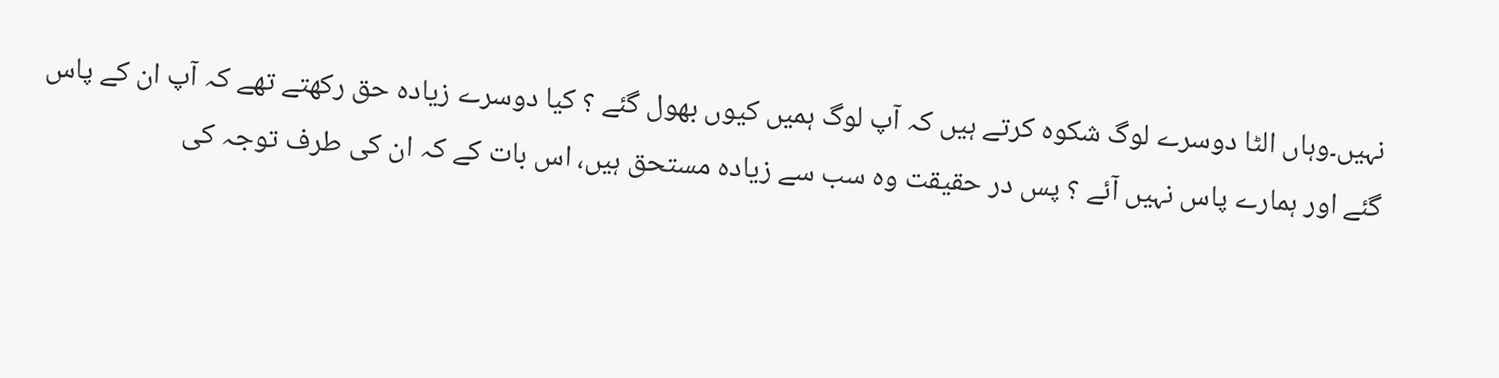نہیں۔وہاں الٹا دوسرے لوگ شکوہ کرتے ہیں کہ آپ لوگ ہمیں کیوں بھول گئے ؟ کیا دوسرے زیادہ حق رکھتے تھے کہ آپ ان کے پاس گئے اور ہمارے پاس نہیں آئے ؟ پس در حقیقت وہ سب سے زیادہ مستحق ہیں، اس بات کے کہ ان کی طرف توجہ کی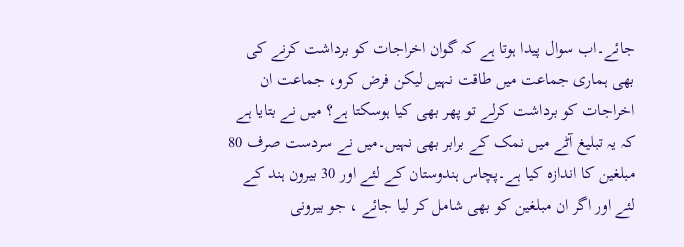جائے۔اب سوال پیدا ہوتا ہے کہ گوان اخراجات کو برداشت کرنے کی بھی ہماری جماعت میں طاقت نہیں لیکن فرض کرو، جماعت ان اخراجات کو برداشت کرلے تو پھر بھی کیا ہوسکتا ہے؟ میں نے بتایا ہے کہ یہ تبلیغ آٹے میں نمک کے برابر بھی نہیں۔میں نے سردست صرف 80 مبلغین کا اندازہ کیا ہے۔پچاس ہندوستان کے لئے اور 30 بیرون ہند کے لئے اور اگر ان مبلغین کو بھی شامل کر لیا جائے ، جو بیرونی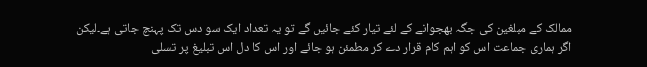ممالک کے مبلغین کی جگہ بھجوانے کے لئے تیار کئے جائیں گے تو یہ تعداد ایک سو دس تک پہنچ جاتی ہے۔لیکن اگر ہماری جماعت اس کو اہم کام قرار دے کر مطمئن ہو جائے اور اس کا دل اس تبلیغ پر تسلی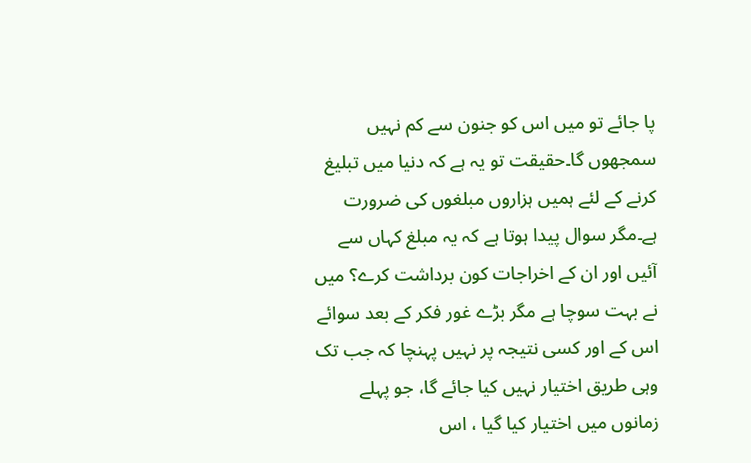پا جائے تو میں اس کو جنون سے کم نہیں سمجھوں گا۔حقیقت تو یہ ہے کہ دنیا میں تبلیغ کرنے کے لئے ہمیں ہزاروں مبلغوں کی ضرورت ہے۔مگر سوال پیدا ہوتا ہے کہ یہ مبلغ کہاں سے آئیں اور ان کے اخراجات کون برداشت کرے؟ میں نے بہت سوچا ہے مگر بڑے غور فکر کے بعد سوائے اس کے اور کسی نتیجہ پر نہیں پہنچا کہ جب تک وہی طریق اختیار نہیں کیا جائے گا، جو پہلے زمانوں میں اختیار کیا گیا ، اس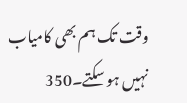وقت تک ہم بھی کامیاب نہیں ہو سکتے۔350